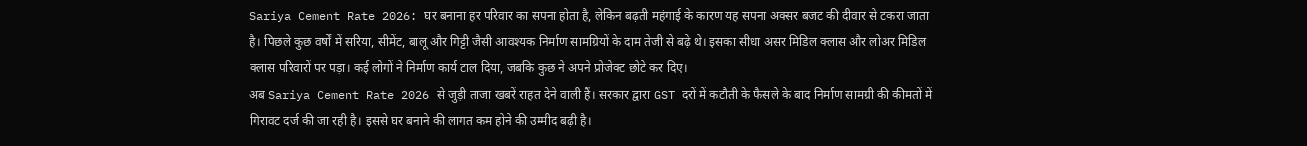Sariya Cement Rate 2026: घर बनाना हर परिवार का सपना होता है, लेकिन बढ़ती महंगाई के कारण यह सपना अक्सर बजट की दीवार से टकरा जाता है। पिछले कुछ वर्षों में सरिया, सीमेंट, बालू और गिट्टी जैसी आवश्यक निर्माण सामग्रियों के दाम तेजी से बढ़े थे। इसका सीधा असर मिडिल क्लास और लोअर मिडिल क्लास परिवारों पर पड़ा। कई लोगों ने निर्माण कार्य टाल दिया, जबकि कुछ ने अपने प्रोजेक्ट छोटे कर दिए।
अब Sariya Cement Rate 2026 से जुड़ी ताजा खबरें राहत देने वाली हैं। सरकार द्वारा GST दरों में कटौती के फैसले के बाद निर्माण सामग्री की कीमतों में गिरावट दर्ज की जा रही है। इससे घर बनाने की लागत कम होने की उम्मीद बढ़ी है।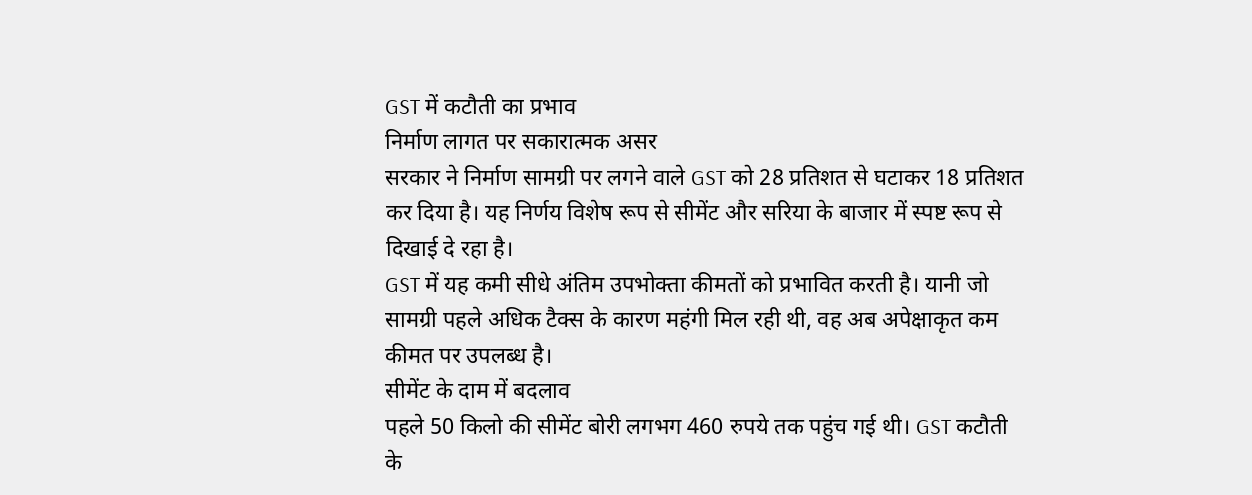GST में कटौती का प्रभाव
निर्माण लागत पर सकारात्मक असर
सरकार ने निर्माण सामग्री पर लगने वाले GST को 28 प्रतिशत से घटाकर 18 प्रतिशत कर दिया है। यह निर्णय विशेष रूप से सीमेंट और सरिया के बाजार में स्पष्ट रूप से दिखाई दे रहा है।
GST में यह कमी सीधे अंतिम उपभोक्ता कीमतों को प्रभावित करती है। यानी जो सामग्री पहले अधिक टैक्स के कारण महंगी मिल रही थी, वह अब अपेक्षाकृत कम कीमत पर उपलब्ध है।
सीमेंट के दाम में बदलाव
पहले 50 किलो की सीमेंट बोरी लगभग 460 रुपये तक पहुंच गई थी। GST कटौती के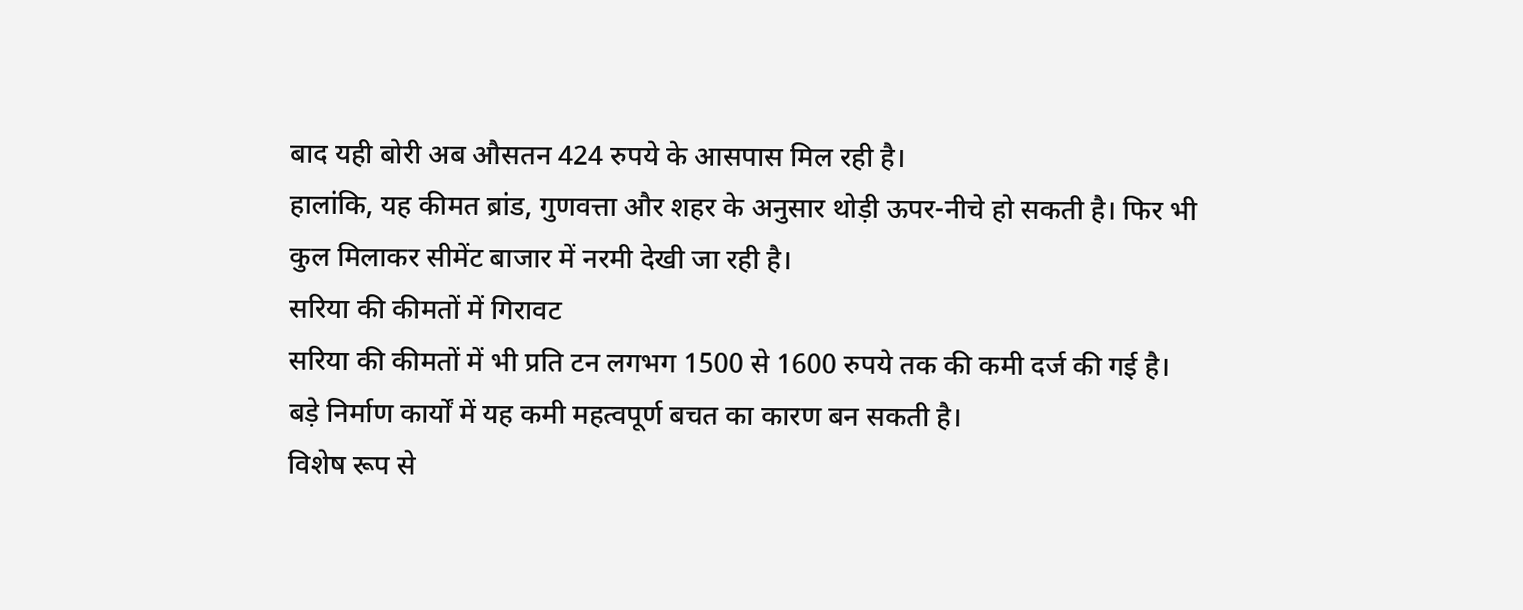बाद यही बोरी अब औसतन 424 रुपये के आसपास मिल रही है।
हालांकि, यह कीमत ब्रांड, गुणवत्ता और शहर के अनुसार थोड़ी ऊपर-नीचे हो सकती है। फिर भी कुल मिलाकर सीमेंट बाजार में नरमी देखी जा रही है।
सरिया की कीमतों में गिरावट
सरिया की कीमतों में भी प्रति टन लगभग 1500 से 1600 रुपये तक की कमी दर्ज की गई है। बड़े निर्माण कार्यों में यह कमी महत्वपूर्ण बचत का कारण बन सकती है।
विशेष रूप से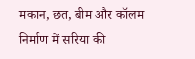मकान, छत, बीम और कॉलम निर्माण में सरिया की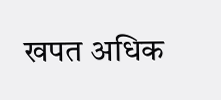खपत अधिक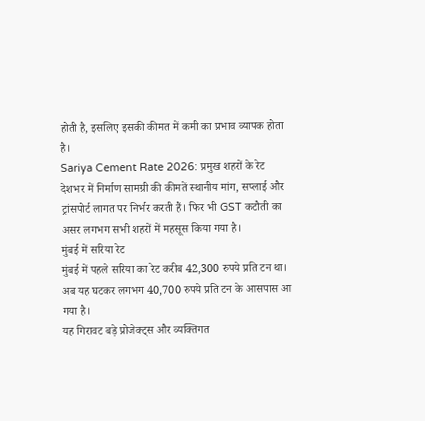होती है, इसलिए इसकी कीमत में कमी का प्रभाव व्यापक होता है।
Sariya Cement Rate 2026: प्रमुख शहरों के रेट
देशभर में निर्माण सामग्री की कीमतें स्थानीय मांग, सप्लाई और ट्रांसपोर्ट लागत पर निर्भर करती हैं। फिर भी GST कटौती का असर लगभग सभी शहरों में महसूस किया गया है।
मुंबई में सरिया रेट
मुंबई में पहले सरिया का रेट करीब 42,300 रुपये प्रति टन था। अब यह घटकर लगभग 40,700 रुपये प्रति टन के आसपास आ गया है।
यह गिरावट बड़े प्रोजेक्ट्स और व्यक्तिगत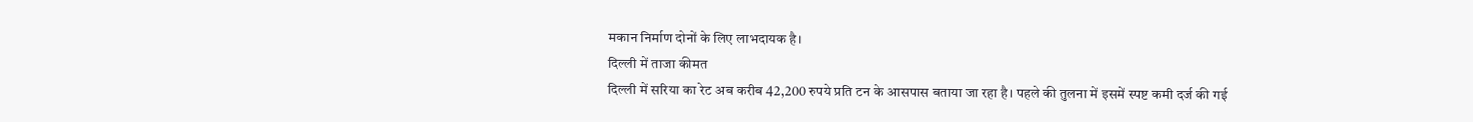मकान निर्माण दोनों के लिए लाभदायक है।
दिल्ली में ताजा कीमत
दिल्ली में सरिया का रेट अब करीब 42,200 रुपये प्रति टन के आसपास बताया जा रहा है। पहले की तुलना में इसमें स्पष्ट कमी दर्ज की गई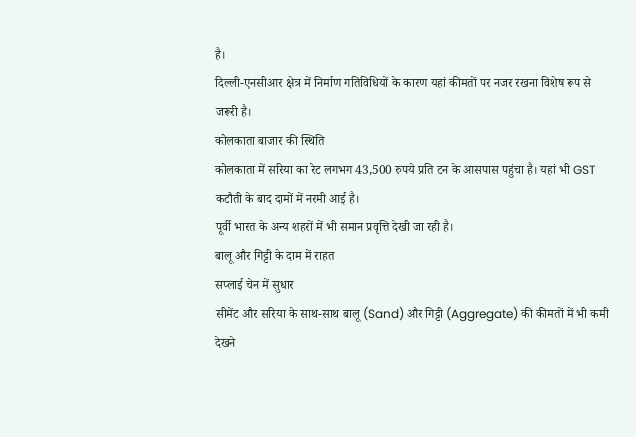है।
दिल्ली-एनसीआर क्षेत्र में निर्माण गतिविधियों के कारण यहां कीमतों पर नजर रखना विशेष रूप से जरूरी है।
कोलकाता बाजार की स्थिति
कोलकाता में सरिया का रेट लगभग 43,500 रुपये प्रति टन के आसपास पहुंचा है। यहां भी GST कटौती के बाद दामों में नरमी आई है।
पूर्वी भारत के अन्य शहरों में भी समान प्रवृत्ति देखी जा रही है।
बालू और गिट्टी के दाम में राहत
सप्लाई चेन में सुधार
सीमेंट और सरिया के साथ-साथ बालू (Sand) और गिट्टी (Aggregate) की कीमतों में भी कमी देखने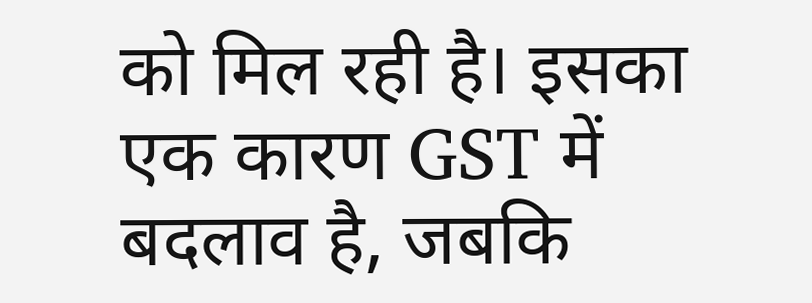को मिल रही है। इसका एक कारण GST में बदलाव है, जबकि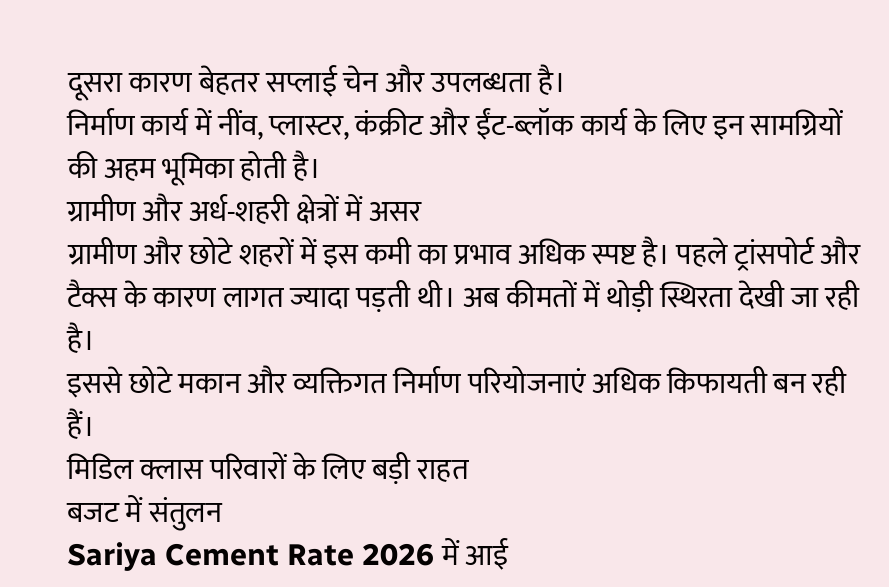दूसरा कारण बेहतर सप्लाई चेन और उपलब्धता है।
निर्माण कार्य में नींव, प्लास्टर, कंक्रीट और ईंट-ब्लॉक कार्य के लिए इन सामग्रियों की अहम भूमिका होती है।
ग्रामीण और अर्ध-शहरी क्षेत्रों में असर
ग्रामीण और छोटे शहरों में इस कमी का प्रभाव अधिक स्पष्ट है। पहले ट्रांसपोर्ट और टैक्स के कारण लागत ज्यादा पड़ती थी। अब कीमतों में थोड़ी स्थिरता देखी जा रही है।
इससे छोटे मकान और व्यक्तिगत निर्माण परियोजनाएं अधिक किफायती बन रही हैं।
मिडिल क्लास परिवारों के लिए बड़ी राहत
बजट में संतुलन
Sariya Cement Rate 2026 में आई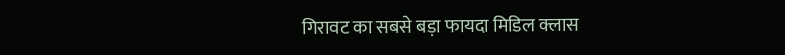गिरावट का सबसे बड़ा फायदा मिडिल क्लास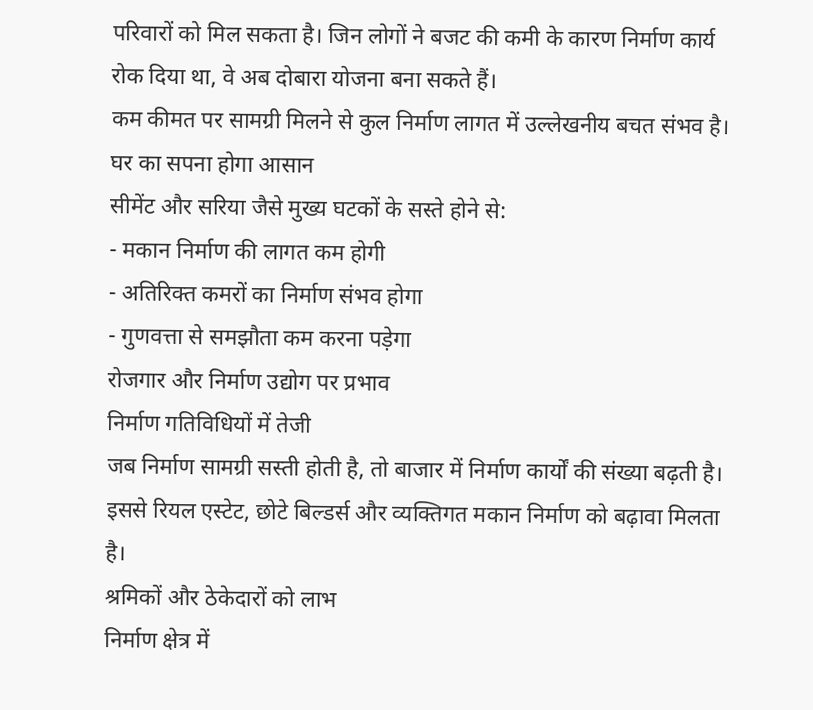परिवारों को मिल सकता है। जिन लोगों ने बजट की कमी के कारण निर्माण कार्य रोक दिया था, वे अब दोबारा योजना बना सकते हैं।
कम कीमत पर सामग्री मिलने से कुल निर्माण लागत में उल्लेखनीय बचत संभव है।
घर का सपना होगा आसान
सीमेंट और सरिया जैसे मुख्य घटकों के सस्ते होने से:
- मकान निर्माण की लागत कम होगी
- अतिरिक्त कमरों का निर्माण संभव होगा
- गुणवत्ता से समझौता कम करना पड़ेगा
रोजगार और निर्माण उद्योग पर प्रभाव
निर्माण गतिविधियों में तेजी
जब निर्माण सामग्री सस्ती होती है, तो बाजार में निर्माण कार्यों की संख्या बढ़ती है। इससे रियल एस्टेट, छोटे बिल्डर्स और व्यक्तिगत मकान निर्माण को बढ़ावा मिलता है।
श्रमिकों और ठेकेदारों को लाभ
निर्माण क्षेत्र में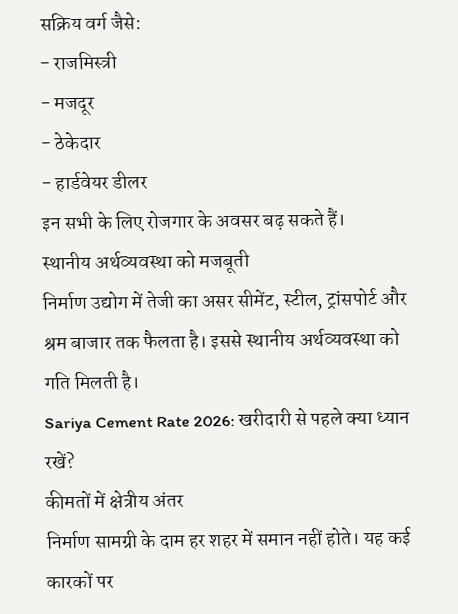सक्रिय वर्ग जैसे:
- राजमिस्त्री
- मजदूर
- ठेकेदार
- हार्डवेयर डीलर
इन सभी के लिए रोजगार के अवसर बढ़ सकते हैं।
स्थानीय अर्थव्यवस्था को मजबूती
निर्माण उद्योग में तेजी का असर सीमेंट, स्टील, ट्रांसपोर्ट और श्रम बाजार तक फैलता है। इससे स्थानीय अर्थव्यवस्था को गति मिलती है।
Sariya Cement Rate 2026: खरीदारी से पहले क्या ध्यान रखें?
कीमतों में क्षेत्रीय अंतर
निर्माण सामग्री के दाम हर शहर में समान नहीं होते। यह कई कारकों पर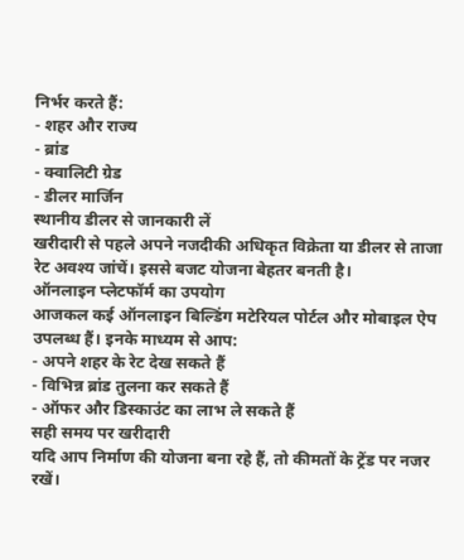निर्भर करते हैं:
- शहर और राज्य
- ब्रांड
- क्वालिटी ग्रेड
- डीलर मार्जिन
स्थानीय डीलर से जानकारी लें
खरीदारी से पहले अपने नजदीकी अधिकृत विक्रेता या डीलर से ताजा रेट अवश्य जांचें। इससे बजट योजना बेहतर बनती है।
ऑनलाइन प्लेटफॉर्म का उपयोग
आजकल कई ऑनलाइन बिल्डिंग मटेरियल पोर्टल और मोबाइल ऐप उपलब्ध हैं। इनके माध्यम से आप:
- अपने शहर के रेट देख सकते हैं
- विभिन्न ब्रांड तुलना कर सकते हैं
- ऑफर और डिस्काउंट का लाभ ले सकते हैं
सही समय पर खरीदारी
यदि आप निर्माण की योजना बना रहे हैं, तो कीमतों के ट्रेंड पर नजर रखें।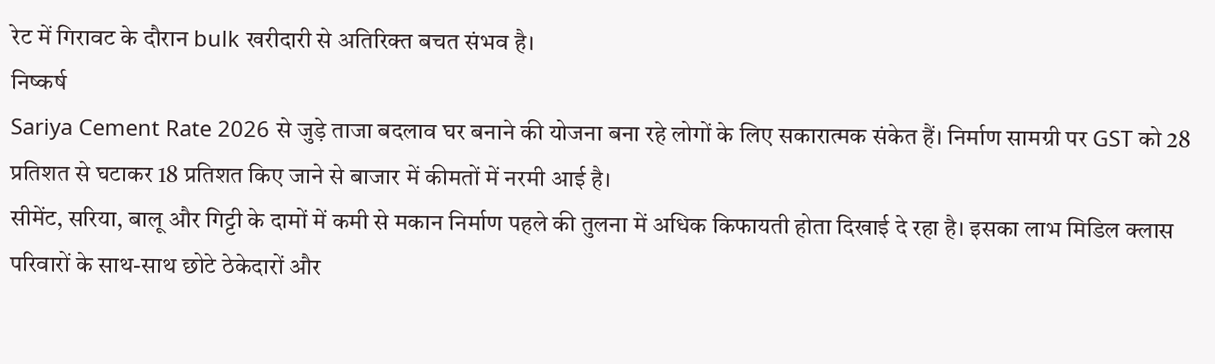रेट में गिरावट के दौरान bulk खरीदारी से अतिरिक्त बचत संभव है।
निष्कर्ष
Sariya Cement Rate 2026 से जुड़े ताजा बदलाव घर बनाने की योजना बना रहे लोगों के लिए सकारात्मक संकेत हैं। निर्माण सामग्री पर GST को 28 प्रतिशत से घटाकर 18 प्रतिशत किए जाने से बाजार में कीमतों में नरमी आई है।
सीमेंट, सरिया, बालू और गिट्टी के दामों में कमी से मकान निर्माण पहले की तुलना में अधिक किफायती होता दिखाई दे रहा है। इसका लाभ मिडिल क्लास परिवारों के साथ-साथ छोटे ठेकेदारों और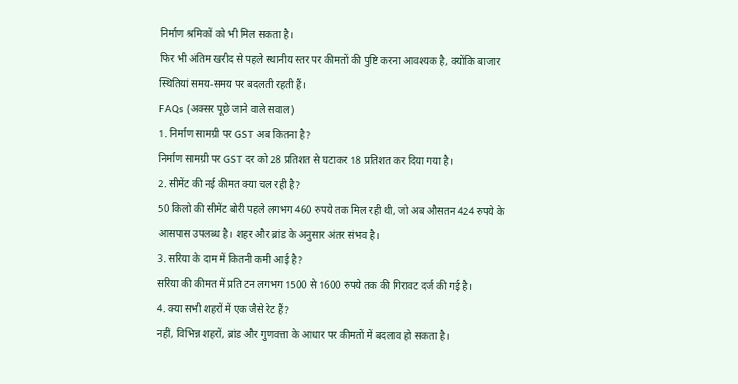निर्माण श्रमिकों को भी मिल सकता है।
फिर भी अंतिम खरीद से पहले स्थानीय स्तर पर कीमतों की पुष्टि करना आवश्यक है, क्योंकि बाजार स्थितियां समय-समय पर बदलती रहती हैं।
FAQs (अक्सर पूछे जाने वाले सवाल)
1. निर्माण सामग्री पर GST अब कितना है?
निर्माण सामग्री पर GST दर को 28 प्रतिशत से घटाकर 18 प्रतिशत कर दिया गया है।
2. सीमेंट की नई कीमत क्या चल रही है?
50 किलो की सीमेंट बोरी पहले लगभग 460 रुपये तक मिल रही थी, जो अब औसतन 424 रुपये के आसपास उपलब्ध है। शहर और ब्रांड के अनुसार अंतर संभव है।
3. सरिया के दाम में कितनी कमी आई है?
सरिया की कीमत में प्रति टन लगभग 1500 से 1600 रुपये तक की गिरावट दर्ज की गई है।
4. क्या सभी शहरों में एक जैसे रेट हैं?
नहीं, विभिन्न शहरों, ब्रांड और गुणवत्ता के आधार पर कीमतों में बदलाव हो सकता है।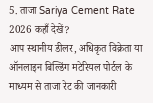5. ताजा Sariya Cement Rate 2026 कहाँ देखें?
आप स्थानीय डीलर, अधिकृत विक्रेता या ऑनलाइन बिल्डिंग मटेरियल पोर्टल के माध्यम से ताजा रेट की जानकारी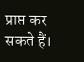प्राप्त कर सकते हैं।